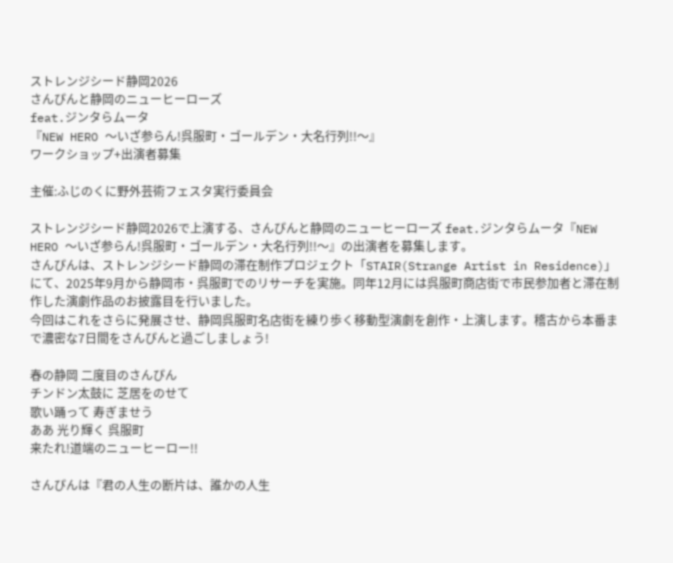ストレンジシード静岡2026
さんぴんと静岡のニューヒーローズ
feat.ジンタらムータ
『NEW HERO 〜いざ参らん!呉服町・ゴールデン・大名行列!!〜』
ワークショップ+出演者募集

主催:ふじのくに野外芸術フェスタ実行委員会

ストレンジシード静岡2026で上演する、さんぴんと静岡のニューヒーローズ feat.ジンタらムータ『NEW HERO 〜いざ参らん!呉服町・ゴールデン・大名行列!!〜』の出演者を募集します。
さんぴんは、ストレンジシード静岡の滞在制作プロジェクト「STAIR(Strange Artist in Residence)」にて、2025年9月から静岡市・呉服町でのリサーチを実施。同年12月には呉服町商店街で市民参加者と滞在制作した演劇作品のお披露目を行いました。
今回はこれをさらに発展させ、静岡呉服町名店街を練り歩く移動型演劇を創作・上演します。稽古から本番まで濃密な7日間をさんぴんと過ごしましょう!

春の静岡 二度目のさんぴん
チンドン太鼓に 芝居をのせて
歌い踊って 寿ぎませう
ああ 光り輝く 呉服町
来たれ!道端のニューヒーロー!!

さんぴんは『君の人生の断片は、誰かの人生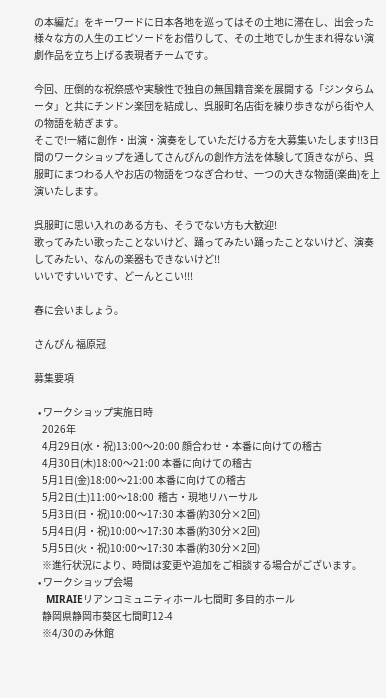の本編だ』をキーワードに日本各地を巡ってはその土地に滞在し、出会った様々な方の人生のエピソードをお借りして、その土地でしか生まれ得ない演劇作品を立ち上げる表現者チームです。

今回、圧倒的な祝祭感や実験性で独自の無国籍音楽を展開する「ジンタらムータ」と共にチンドン楽団を結成し、呉服町名店街を練り歩きながら街や人の物語を紡ぎます。
そこで!一緒に創作・出演・演奏をしていただける方を大募集いたします!!3日間のワークショップを通してさんぴんの創作方法を体験して頂きながら、呉服町にまつわる人やお店の物語をつなぎ合わせ、一つの大きな物語(楽曲)を上演いたします。

呉服町に思い入れのある方も、そうでない方も大歓迎!
歌ってみたい歌ったことないけど、踊ってみたい踊ったことないけど、演奏してみたい、なんの楽器もできないけど!!
いいですいいです、どーんとこい!!!

春に会いましょう。

さんぴん 福原冠

募集要項

  • ワークショップ実施日時
    2026年
    4月29日(水・祝)13:00〜20:00 顔合わせ・本番に向けての稽古
    4月30日(木)18:00〜21:00 本番に向けての稽古
    5月1日(金)18:00〜21:00 本番に向けての稽古
    5月2日(土)11:00〜18:00  稽古・現地リハーサル
    5月3日(日・祝)10:00〜17:30 本番(約30分×2回)
    5月4日(月・祝)10:00〜17:30 本番(約30分×2回)
    5月5日(火・祝)10:00〜17:30 本番(約30分×2回)
    ※進行状況により、時間は変更や追加をご相談する場合がございます。
  • ワークショップ会場
    MIRAIEリアンコミュニティホール七間町 多目的ホール
    静岡県静岡市葵区七間町12-4
    ※4/30のみ休館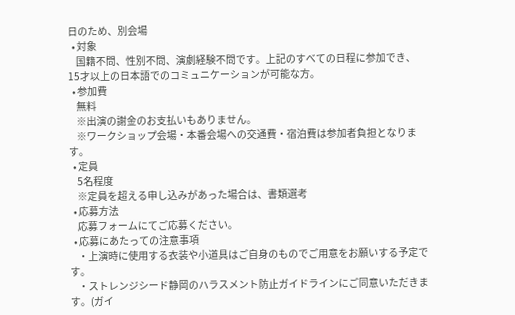日のため、別会場
  • 対象
    国籍不問、性別不問、演劇経験不問です。上記のすべての日程に参加でき、15才以上の日本語でのコミュニケーションが可能な方。
  • 参加費
    無料
    ※出演の謝金のお支払いもありません。
    ※ワークショップ会場・本番会場への交通費・宿泊費は参加者負担となります。
  • 定員
    5名程度
    ※定員を超える申し込みがあった場合は、書類選考
  • 応募方法
    応募フォームにてご応募ください。
  • 応募にあたっての注意事項
    ・上演時に使用する衣装や小道具はご自身のものでご用意をお願いする予定です。
    ・ストレンジシード静岡のハラスメント防止ガイドラインにご同意いただきます。(ガイ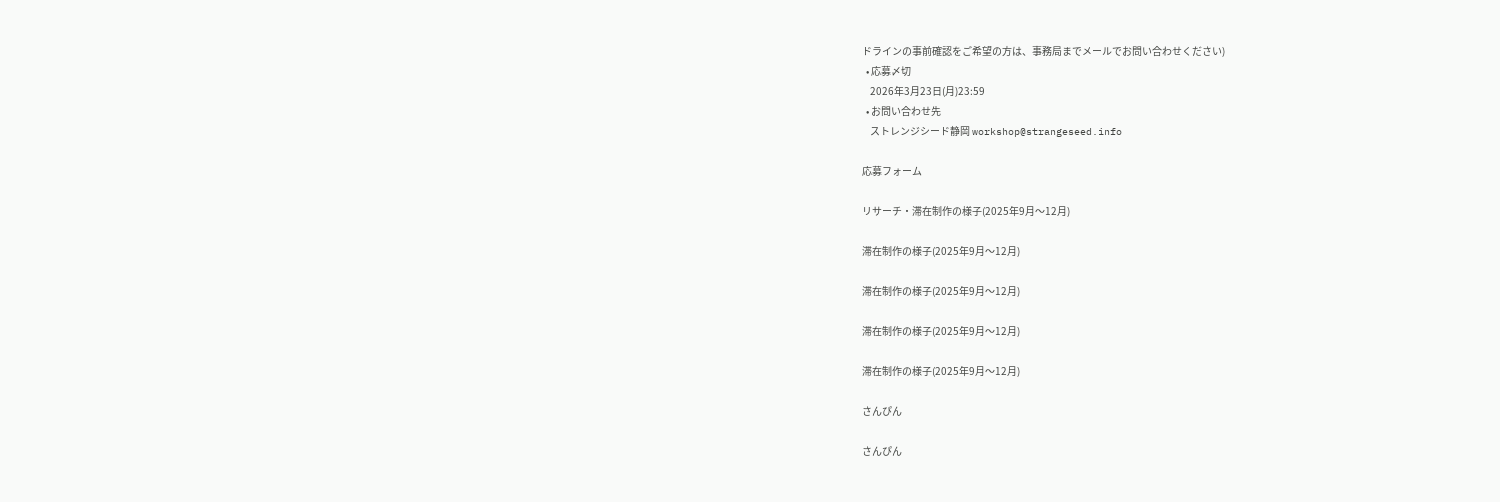ドラインの事前確認をご希望の方は、事務局までメールでお問い合わせください)
  • 応募〆切
    2026年3月23日(月)23:59
  • お問い合わせ先
    ストレンジシード静岡 workshop@strangeseed.info

応募フォーム

リサーチ・滞在制作の様子(2025年9月〜12月)

滞在制作の様子(2025年9月〜12月)

滞在制作の様子(2025年9月〜12月)

滞在制作の様子(2025年9月〜12月)

滞在制作の様子(2025年9月〜12月)

さんぴん

さんぴん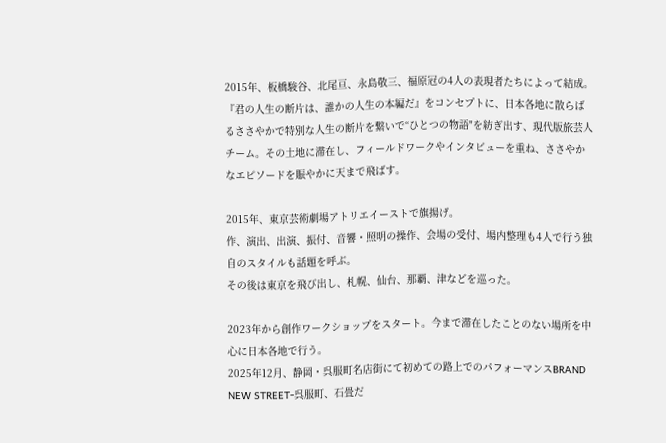2015年、板橋駿谷、北尾亘、永島敬三、福原冠の4人の表現者たちによって結成。『君の人生の断片は、誰かの人生の本編だ』をコンセプトに、日本各地に散らばるささやかで特別な人生の断片を繋いで“ひとつの物語"を紡ぎ出す、現代版旅芸人チーム。その土地に滞在し、フィールドワークやインタビューを重ね、ささやかなエピソードを賑やかに天まで飛ばす。

2015年、東京芸術劇場アトリエイーストで旗揚げ。
作、演出、出演、振付、音響・照明の操作、会場の受付、場内整理も4人で行う独自のスタイルも話題を呼ぶ。
その後は東京を飛び出し、札幌、仙台、那覇、津などを巡った。

2023年から創作ワークショップをスタート。今まで滞在したことのない場所を中心に日本各地で行う。
2025年12月、静岡・呉服町名店街にて初めての路上でのパフォーマンスBRAND NEW STREET-呉服町、石畳だ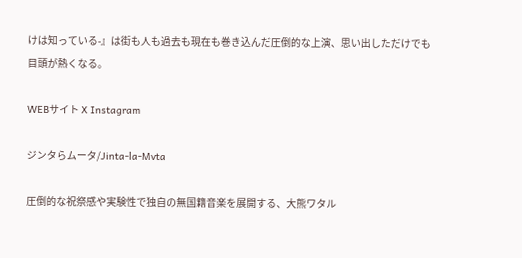けは知っている-』は街も人も過去も現在も巻き込んだ圧倒的な上演、思い出しただけでも目頭が熱くなる。

WEBサイト X Instagram

ジンタらムータ/Jinta-la-Mvta

圧倒的な祝祭感や実験性で独自の無国籍音楽を展開する、大熊ワタル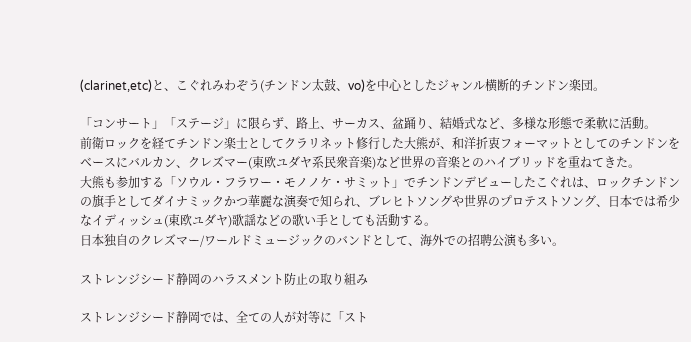(clarinet,etc)と、こぐれみわぞう(チンドン太鼓、vo)を中心としたジャンル横断的チンドン楽団。

「コンサート」「ステージ」に限らず、路上、サーカス、盆踊り、結婚式など、多様な形態で柔軟に活動。
前衛ロックを経てチンドン楽士としてクラリネット修行した大熊が、和洋折衷フォーマットとしてのチンドンをベースにバルカン、クレズマー(東欧ユダヤ系民衆音楽)など世界の音楽とのハイブリッドを重ねてきた。
大熊も参加する「ソウル・フラワー・モノノケ・サミット」でチンドンデビューしたこぐれは、ロックチンドンの旗手としてダイナミックかつ華麗な演奏で知られ、ブレヒトソングや世界のプロテストソング、日本では希少なイディッシュ(東欧ユダヤ)歌謡などの歌い手としても活動する。
日本独自のクレズマー/ワールドミュージックのバンドとして、海外での招聘公演も多い。

ストレンジシード静岡のハラスメント防止の取り組み

ストレンジシード静岡では、全ての人が対等に「スト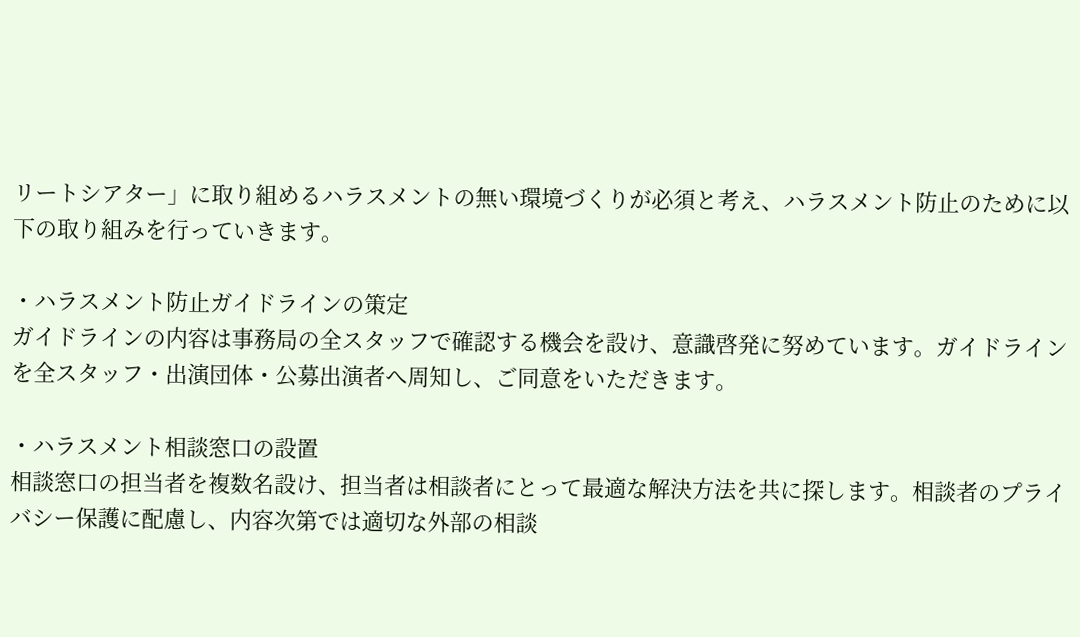リートシアター」に取り組めるハラスメントの無い環境づくりが必須と考え、ハラスメント防止のために以下の取り組みを行っていきます。

・ハラスメント防止ガイドラインの策定
ガイドラインの内容は事務局の全スタッフで確認する機会を設け、意識啓発に努めています。ガイドラインを全スタッフ・出演団体・公募出演者へ周知し、ご同意をいただきます。

・ハラスメント相談窓口の設置
相談窓口の担当者を複数名設け、担当者は相談者にとって最適な解決方法を共に探します。相談者のプライバシー保護に配慮し、内容次第では適切な外部の相談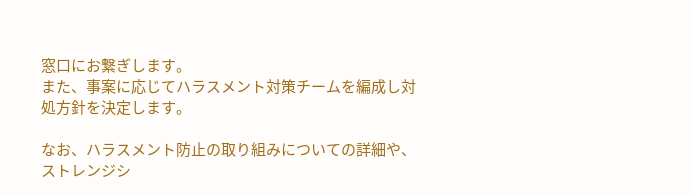窓口にお繋ぎします。
また、事案に応じてハラスメント対策チームを編成し対処方針を決定します。

なお、ハラスメント防止の取り組みについての詳細や、ストレンジシ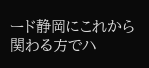ード静岡にこれから関わる方でハ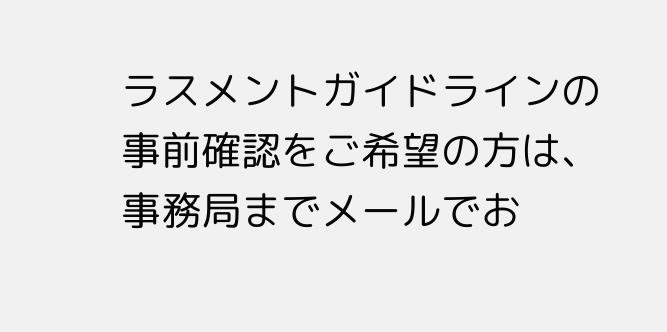ラスメントガイドラインの事前確認をご希望の方は、事務局までメールでお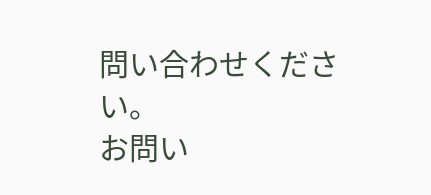問い合わせください。
お問い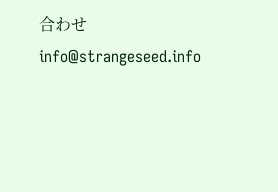合わせ info@strangeseed.info